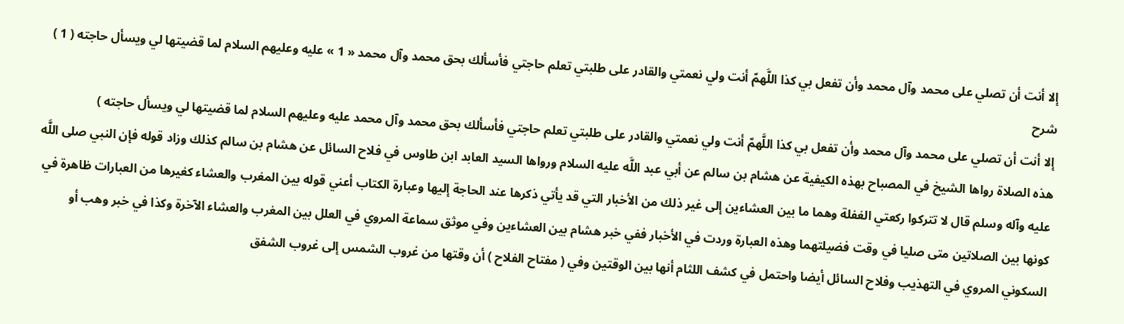إلا أنت أن تصلي على محمد وآل محمد وأن تفعل بي كذا اللَّهمّ أنت ولي نعمتي والقادر على طلبتي تعلم حاجتي فأسألك بحق محمد وآل محمد « 1 » عليه وعليهم السلام لما قضيتها لي ويسأل حاجته ( 1 )
شرح
إلا أنت أن تصلي على محمد وآل محمد وأن تفعل بي كذا اللَّهمّ أنت ولي نعمتي والقادر على طلبتي تعلم حاجتي فأسألك بحق محمد وآل محمد عليه وعليهم السلام لما قضيتها لي ويسأل حاجته )
هذه الصلاة رواها الشيخ في المصباح بهذه الكيفية عن هشام بن سالم عن أبي عبد اللَّه عليه السلام ورواها السيد العابد ابن طاوس في فلاح السائل عن هشام بن سالم كذلك وزاد قوله فإن النبي صلى اللَّه عليه وآله وسلم قال لا تتركوا ركعتي الغفلة وهما ما بين العشاءين إلى غير ذلك من الأخبار التي قد يأتي ذكرها عند الحاجة إليها وعبارة الكتاب أعني قوله بين المغرب والعشاء كغيرها من العبارات ظاهرة في كونها بين الصلاتين متى صليا في وقت فضيلتهما وهذه العبارة وردت في الأخبار ففي خبر هشام بين العشاءين وفي موثق سماعة المروي في العلل بين المغرب والعشاء الآخرة وكذا في خبر وهب أو السكوني المروي في التهذيب وفلاح السائل أيضا واحتمل في كشف اللثام أنها بين الوقتين وفي ( مفتاح الفلاح ) أن وقتها من غروب الشمس إلى غروب الشفق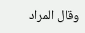وقال المراد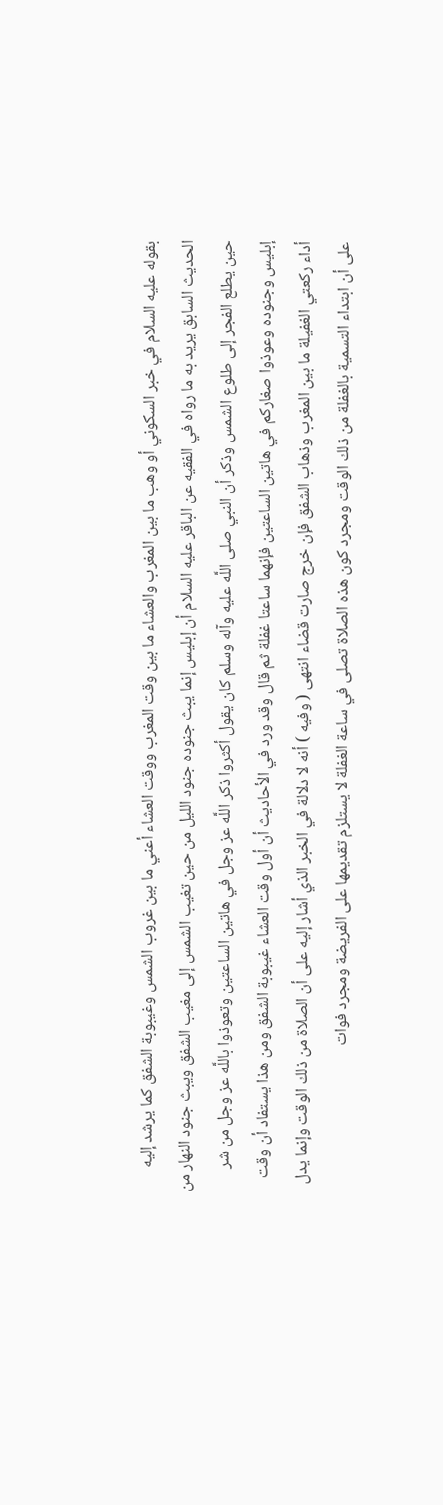بقوله عليه السلام في خبر السكوني أو وهب ما بين المغرب والعشاء ما بين وقت المغرب ووقت العشاء أعني ما بين غروب الشمس وغيبوبة الشفق كما يرشد إليه الحديث السابق يريد به ما رواه في الفقيه عن الباقر عليه السلام أن إبليس إنما يبث جنوده جنود الليل من حين تغيب الشمس إلى مغيب الشفق ويبث جنود النهار من حين يطلع الفجر إلى طلوع الشمس وذكر أن النبي صلى اللَّه عليه وآله وسلم كان يقول أكثروا ذكر اللَّه عز وجل في هاتين الساعتين وتعوذوا باللَّه عز وجل من شر إبليس وجنوده وعوذوا صغاركم في هاتين الساعتين فإنهما ساعتا غفلة ثم قال وقد ورد في الأحاديث أن أول وقت العشاء غيبوبة الشفق ومن هذا يستفاد أن وقت أداء ركعتي الغفيلة ما بين المغرب وذهاب الشفق فإن خرج صارت قضاء انتهى ( وفيه ) أنه لا دلالة في الخبر الذي أشار إليه على أن الصلاة من ذلك الوقت وإنما يدل على أن ابتداء التسمية بالغفلة من ذلك الوقت ومجرد كون هذه الصلاة تصلى في ساعة الغفلة لا يستلزم تقديمها على الفريضة ومجرد فوات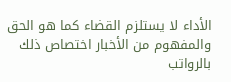الأداء لا يستلزم القضاء كما هو الحق والمفهوم من الأخبار اختصاص ذلك بالرواتب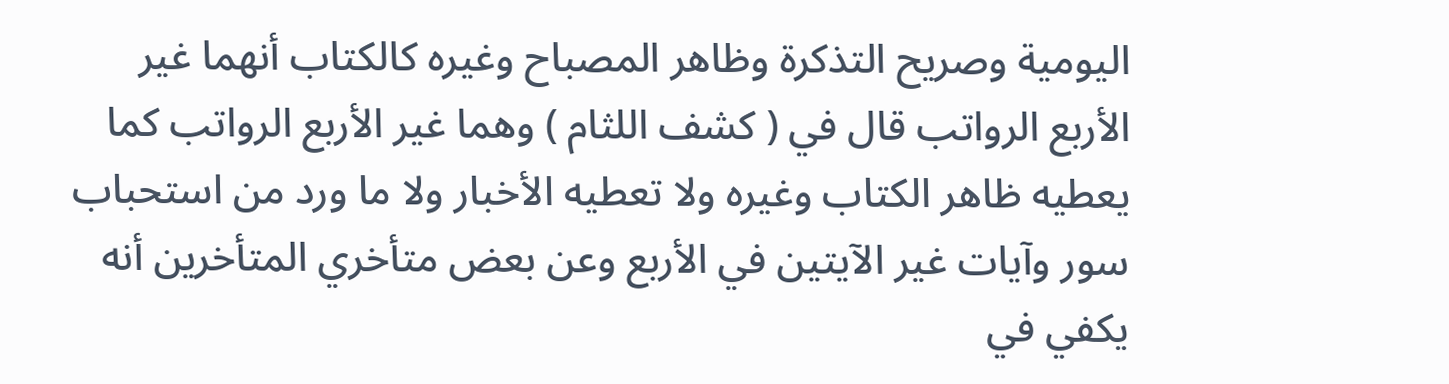اليومية وصريح التذكرة وظاهر المصباح وغيره كالكتاب أنهما غير الأربع الرواتب قال في ( كشف اللثام ) وهما غير الأربع الرواتب كما يعطيه ظاهر الكتاب وغيره ولا تعطيه الأخبار ولا ما ورد من استحباب سور وآيات غير الآيتين في الأربع وعن بعض متأخري المتأخرين أنه يكفي في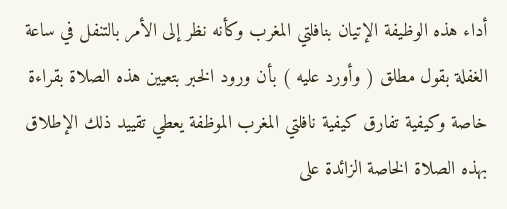أداء هذه الوظيفة الإتيان بنافلتي المغرب وكأنه نظر إلى الأمر بالتنفل في ساعة الغفلة بقول مطلق ( وأورد عليه ) بأن ورود الخبر بتعيين هذه الصلاة بقراءة خاصة وكيفية تفارق كيفية نافلتي المغرب الموظفة يعطي تقييد ذلك الإطلاق بهذه الصلاة الخاصة الزائدة على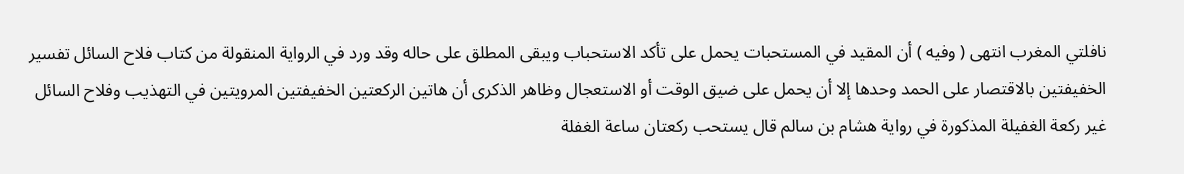نافلتي المغرب انتهى ( وفيه ) أن المقيد في المستحبات يحمل على تأكد الاستحباب ويبقى المطلق على حاله وقد ورد في الرواية المنقولة من كتاب فلاح السائل تفسير الخفيفتين بالاقتصار على الحمد وحدها إلا أن يحمل على ضيق الوقت أو الاستعجال وظاهر الذكرى أن هاتين الركعتين الخفيفتين المرويتين في التهذيب وفلاح السائل غير ركعة الغفيلة المذكورة في رواية هشام بن سالم قال يستحب ركعتان ساعة الغفلة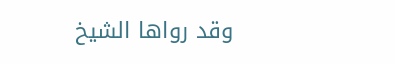وقد رواها الشيخ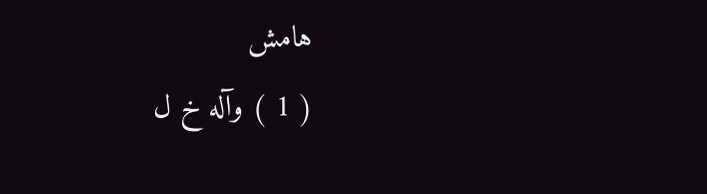هامش
( 1 ) وآله خ ل